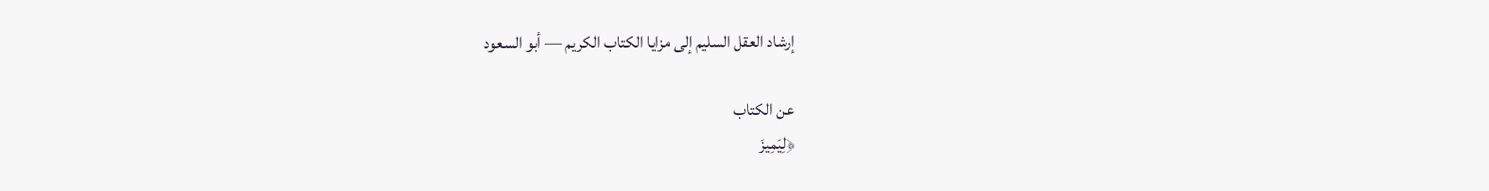إرشاد العقل السليم إلى مزايا الكتاب الكريم — أبو السعود

عن الكتاب
﴿لِيَمِيزَ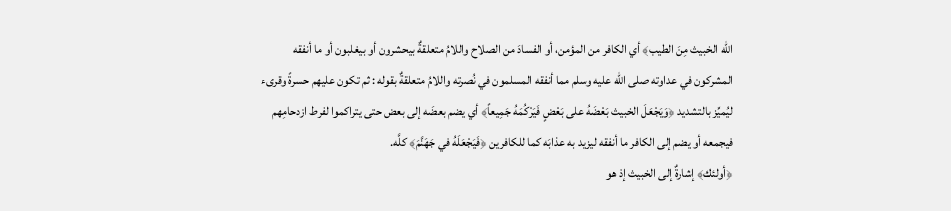الله الخبيث مِنَ الطيب﴾ أي الكافر من المؤمن، أو الفسادَ من الصلاح واللامُ متعلقةٌ بيحشرون أو بيغلبون أو ما أنفقه المشركون في عداوته صلى الله عليه وسلم مما أنفقه المسلمون في نُصرته واللامُ متعلقةٌ بقوله : ثم تكون عليهم حسرةً وقرىء ليُميِّز بالتشديد ﴿وَيَجْعَلَ الخبيث بَعْضَهُ على بَعْضٍ فَيَرْكُمَهُ جَمِيعاً﴾ أي يضم بعضَه إلى بعض حتى يتراكموا لفرط ازدحامِهم فيجمعه أو يضم إلى الكافر ما أنفقه ليزيد به عذابَه كما للكافرين ﴿فَيَجْعَلَهُ في جَهَنَّمَ﴾ كلَّه.
﴿أولئك﴾ إشارةٌ إلى الخبيث إذ هو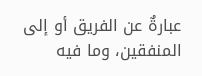عبارةٌ عن الفريق أو إلى المنفقين، وما فيه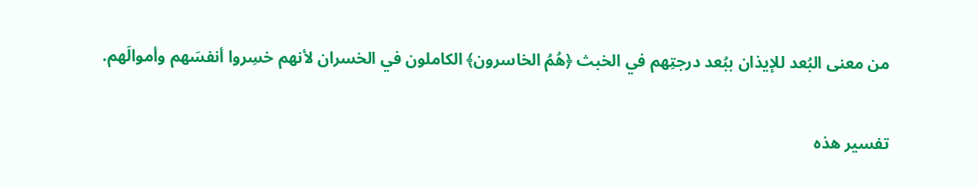من معنى البُعد للإيذان ببُعد درجتِهم في الخبث ﴿هُمُ الخاسرون﴾ الكاملون في الخسران لأنهم خسِروا أنفسَهم وأموالَهم.

تفسير هذه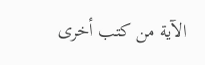الآية من كتب أخرى